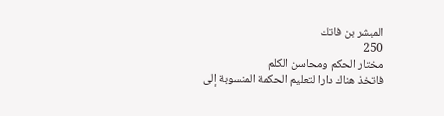المبشر بن فاتك
250
مختار الحكم ومحاسن الكلم
فاتخذ هناك دارا لتعليم الحكمة المنسوبة إلى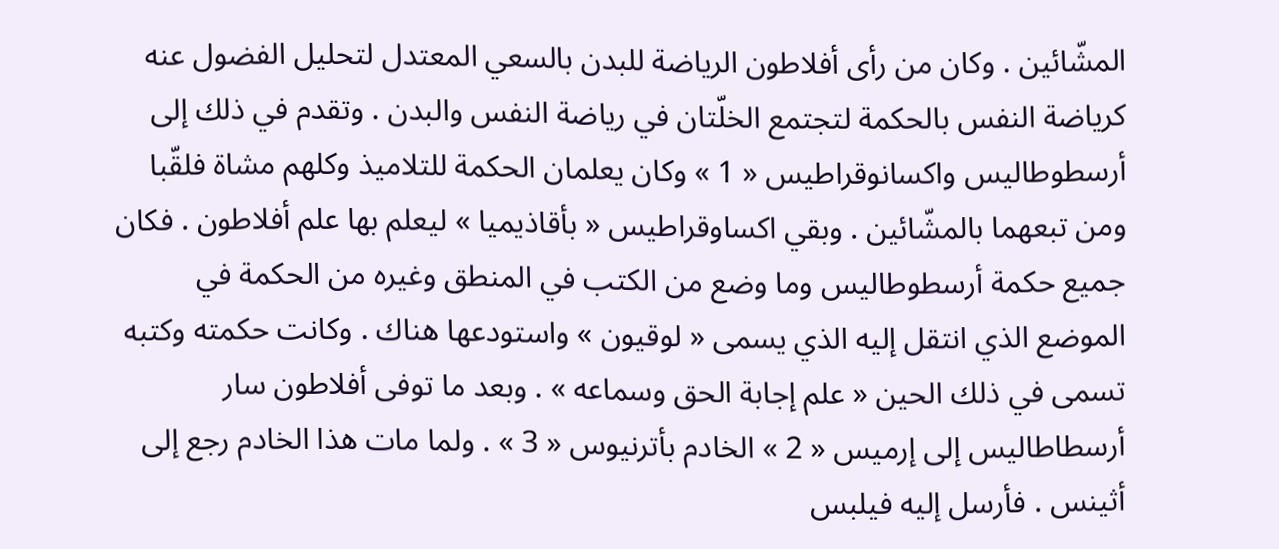المشّائين . وكان من رأى أفلاطون الرياضة للبدن بالسعي المعتدل لتحليل الفضول عنه كرياضة النفس بالحكمة لتجتمع الخلّتان في رياضة النفس والبدن . وتقدم في ذلك إلى أرسطوطاليس واكسانوقراطيس « 1 » وكان يعلمان الحكمة للتلاميذ وكلهم مشاة فلقّبا ومن تبعهما بالمشّائين . وبقي اكساوقراطيس « بأقاذيميا » ليعلم بها علم أفلاطون . فكان جميع حكمة أرسطوطاليس وما وضع من الكتب في المنطق وغيره من الحكمة في الموضع الذي انتقل إليه الذي يسمى « لوقيون » واستودعها هناك . وكانت حكمته وكتبه تسمى في ذلك الحين « علم إجابة الحق وسماعه » . وبعد ما توفى أفلاطون سار أرسطاطاليس إلى إرميس « 2 » الخادم بأترنيوس « 3 » . ولما مات هذا الخادم رجع إلى أثينس . فأرسل إليه فيلبس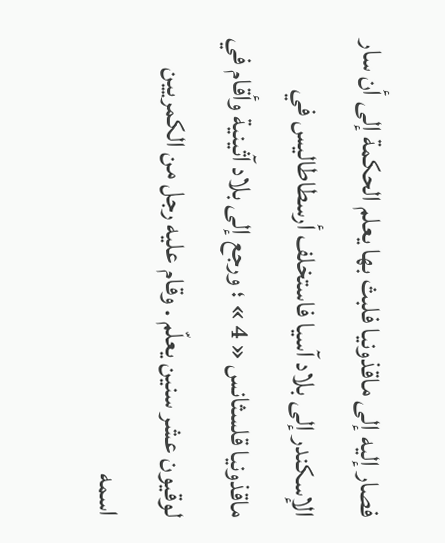فصار إليه إلى ماقذونيا فلبث بها يعلم الحكمة إلى أن سار الإسكندر إلى بلاد آسيا فاستخلف أرسطاطاليس في ماقذونيا قلسثانس « 4 » ؛ ورجع إلى بلاد آثينية وأقام في لوقيون عشر سنين يعلّم . وقام عليه رجل من الكمريين اسمه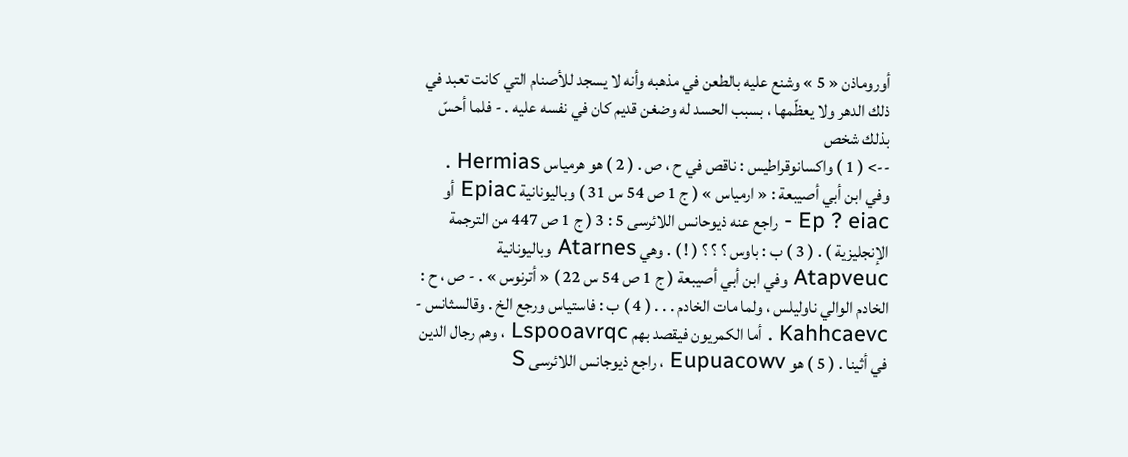أوروماذن « 5 » وشنع عليه بالطعن في مذهبه وأنه لا يسجد للأصنام التي كانت تعبد في ذلك الدهر ولا يعظّمها ، بسبب الحسد له وضغن قديم كان في نفسه عليه . - فلما أحسّ بذلك شخص
--> ( 1 ) واكسانوقراطيس : ناقص في ح ، ص . ( 2 ) هو هرمياس Hermias . وفي ابن أبي أصيبعة : « ارمياس » ( ج 1 ص 54 س 31 ) وباليونانية Epiac أو Ep ? eiac - راجع عنه ذيوحانس اللائرسى 5 : 3 ( ج 1 ص 447 من الترجمة الإنجليزية ) . ( 3 ) ب : باوس ؟ ؟ ؟ ( ! ) . وهي Atarnes وباليونانية Atapveuc وفي ابن أبي أصيبعة ( ج 1 ص 54 س 22 ) « أترنوس » . - ص ، ح : الخادم الوالي ناوليلس ، ولما مات الخادم . . . ( 4 ) ب : فاستياس ورجع الخ . وقالسثانس - Kahhcaevc . أما الكمريون فيقصد بهم Lspooavrqc ، وهم رجال الدين في أثينا . ( 5 ) هو Eupuacowv ، راجع ذيوجانس اللائرسى S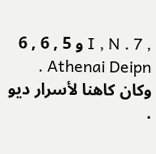, I , N . 7 و 5 , 6 , 6 Athenai Deipn . وكان كاهنا لأسرار ديو .